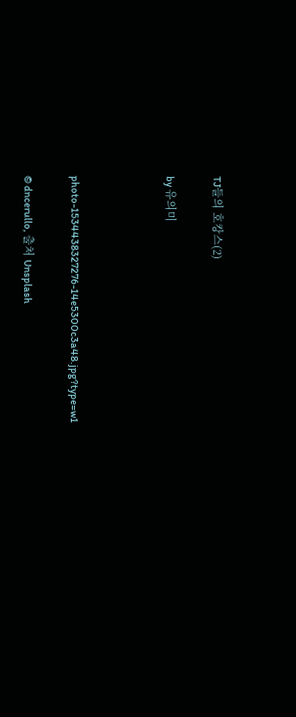TJ들의 호캉스(2)

by 유의미



photo-1534438327276-14e5300c3a48.jpg?type=w1

© dncerullo, 출처 Unsplash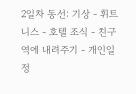2일차 동선: 기상 - 휘트니스 - 호텔 조식 - 친구 역에 내려주기 - 개인일정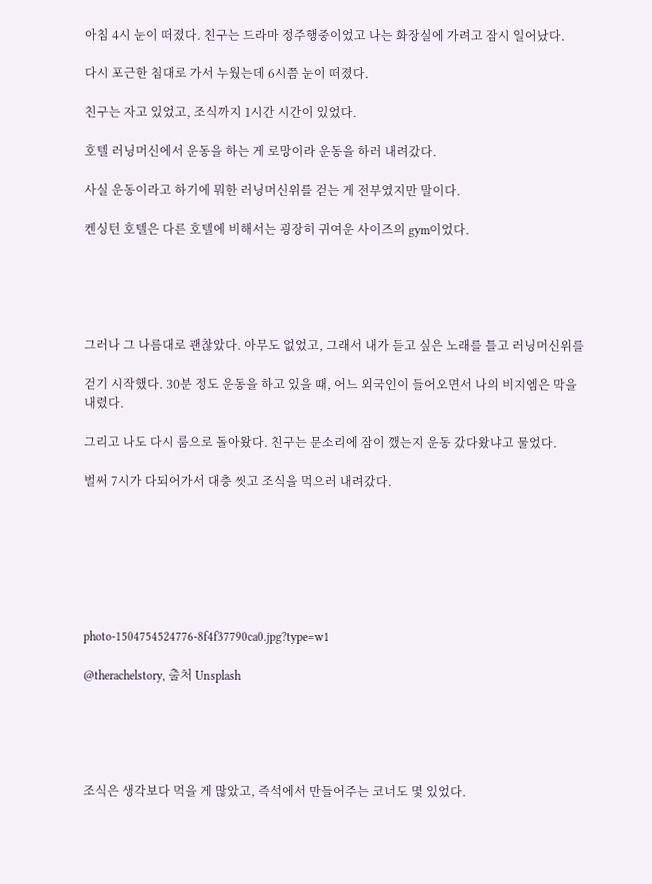아침 4시 눈이 떠졌다. 친구는 드라마 정주행중이었고 나는 화장실에 가려고 잠시 일어났다.

다시 포근한 침대로 가서 누웠는데 6시쯤 눈이 떠졌다.

친구는 자고 있었고, 조식까지 1시간 시간이 있었다.

호텔 러닝머신에서 운동을 하는 게 로망이라 운동을 하러 내려갔다.

사실 운동이라고 하기에 뭐한 러닝머신위를 걷는 게 전부였지만 말이다.

켄싱턴 호텔은 다른 호텔에 비해서는 굉장히 귀여운 사이즈의 gym이었다.





그러나 그 나름대로 괜찮았다. 아무도 없었고, 그래서 내가 듣고 싶은 노래를 틀고 러닝머신위를

걷기 시작했다. 30분 정도 운동을 하고 있을 때, 어느 외국인이 들어오면서 나의 비지엠은 막을 내렸다.

그리고 나도 다시 룸으로 돌아왔다. 친구는 문소리에 잠이 깼는지 운동 갔다왔냐고 물었다.

벌써 7시가 다되어가서 대충 씻고 조식을 먹으러 내려갔다.







photo-1504754524776-8f4f37790ca0.jpg?type=w1

@therachelstory, 출처 Unsplash





조식은 생각보다 먹을 게 많았고, 즉석에서 만들어주는 코너도 몇 있었다.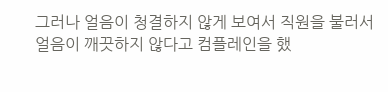그러나 얼음이 청결하지 않게 보여서 직원을 불러서 얼음이 깨끗하지 않다고 컴플레인을 했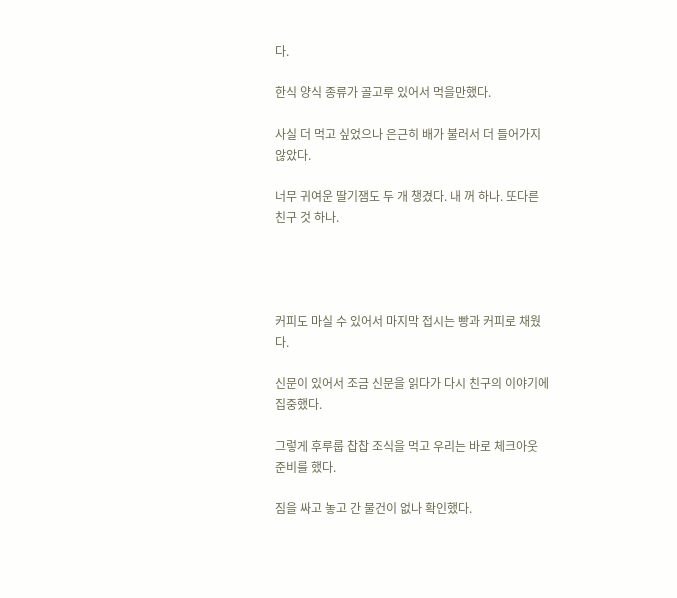다.

한식 양식 종류가 골고루 있어서 먹을만했다.

사실 더 먹고 싶었으나 은근히 배가 불러서 더 들어가지 않았다.

너무 귀여운 딸기잼도 두 개 챙겼다. 내 꺼 하나. 또다른 친구 것 하나.




커피도 마실 수 있어서 마지막 접시는 빵과 커피로 채웠다.

신문이 있어서 조금 신문을 읽다가 다시 친구의 이야기에 집중했다.

그렇게 후루룹 찹찹 조식을 먹고 우리는 바로 체크아웃 준비를 했다.

짐을 싸고 놓고 간 물건이 없나 확인했다.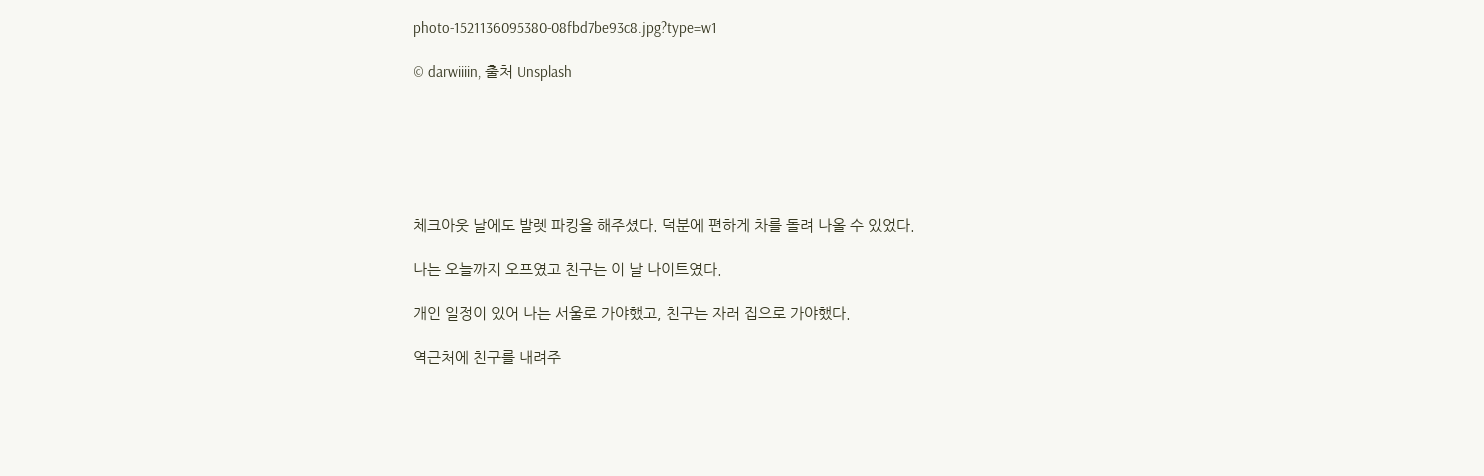photo-1521136095380-08fbd7be93c8.jpg?type=w1

© darwiiiin, 출처 Unsplash






체크아웃 날에도 발렛 파킹을 해주셨다. 덕분에 편하게 차를 돌려 나올 수 있었다.

나는 오늘까지 오프였고 친구는 이 날 나이트였다.

개인 일정이 있어 나는 서울로 가야했고, 친구는 자러 집으로 가야했다.

역근처에 친구를 내려주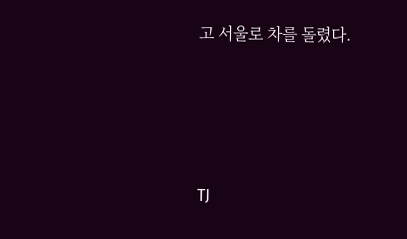고 서울로 차를 돌렸다.






TJ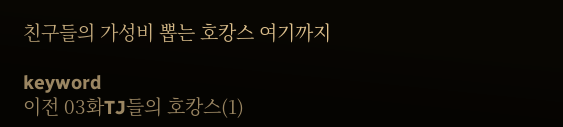친구들의 가성비 뽑는 호캉스 여기까지

keyword
이전 03화TJ들의 호캉스(1)